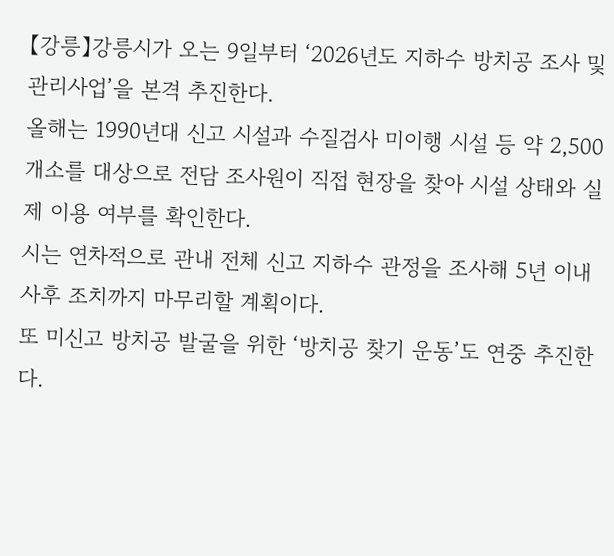【강릉】강릉시가 오는 9일부터 ‘2026년도 지하수 방치공 조사 및 관리사업’을 본격 추진한다.
올해는 1990년대 신고 시설과 수질검사 미이행 시설 등 약 2,500개소를 대상으로 전담 조사원이 직접 현장을 찾아 시설 상태와 실제 이용 여부를 확인한다.
시는 연차적으로 관내 전체 신고 지하수 관정을 조사해 5년 이내 사후 조치까지 마무리할 계획이다.
또 미신고 방치공 발굴을 위한 ‘방치공 찾기 운동’도 연중 추진한다.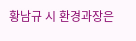황남규 시 환경과장은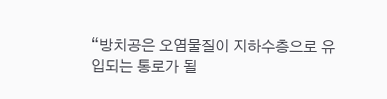“방치공은 오염물질이 지하수층으로 유입되는 통로가 될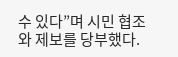수 있다”며 시민 협조와 제보를 당부했다.